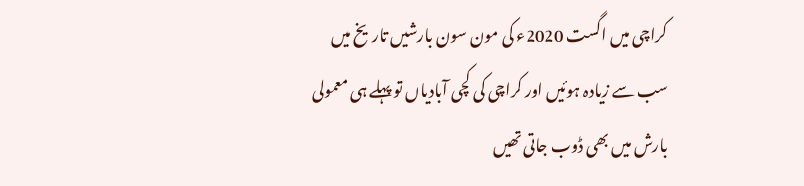کراچی میں اگست 2020ء کی مون سون بارشیں تاریخ میں سب سے زیادہ ہوئیں اور کراچی کی کچی آبادیاں تو پہلے ہی معمولی بارش میں بھی ڈوب جاتی تھیں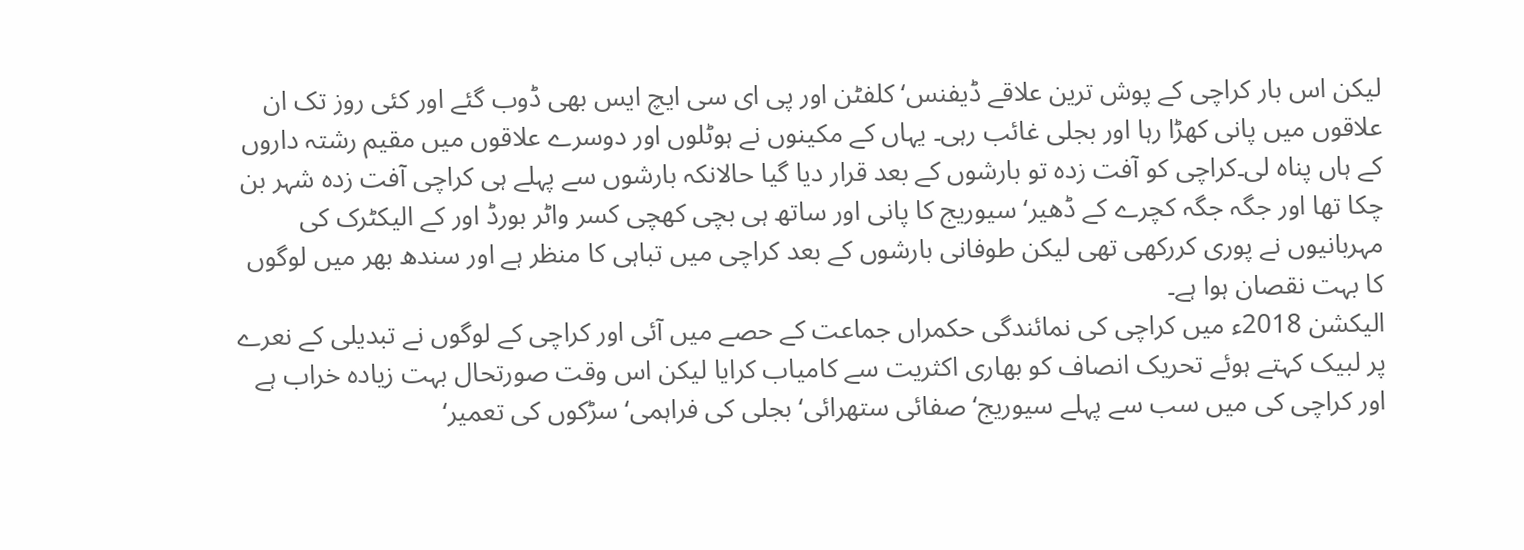لیکن اس بار کراچی کے پوش ترین علاقے ڈیفنس‘ کلفٹن اور پی ای سی ایچ ایس بھی ڈوب گئے اور کئی روز تک ان علاقوں میں پانی کھڑا رہا اور بجلی غائب رہی۔ یہاں کے مکینوں نے ہوٹلوں اور دوسرے علاقوں میں مقیم رشتہ داروں کے ہاں پناہ لی۔کراچی کو آفت زدہ تو بارشوں کے بعد قرار دیا گیا حالانکہ بارشوں سے پہلے ہی کراچی آفت زدہ شہر بن چکا تھا اور جگہ جگہ کچرے کے ڈھیر‘ سیوریج کا پانی اور ساتھ ہی بچی کھچی کسر واٹر بورڈ اور کے الیکٹرک کی مہربانیوں نے پوری کررکھی تھی لیکن طوفانی بارشوں کے بعد کراچی میں تباہی کا منظر ہے اور سندھ بھر میں لوگوں کا بہت نقصان ہوا ہے۔
الیکشن 2018ء میں کراچی کی نمائندگی حکمراں جماعت کے حصے میں آئی اور کراچی کے لوگوں نے تبدیلی کے نعرے پر لبیک کہتے ہوئے تحریک انصاف کو بھاری اکثریت سے کامیاب کرایا لیکن اس وقت صورتحال بہت زیادہ خراب ہے اور کراچی کی میں سب سے پہلے سیوریج‘ صفائی ستھرائی‘ بجلی کی فراہمی‘ سڑکوں کی تعمیر‘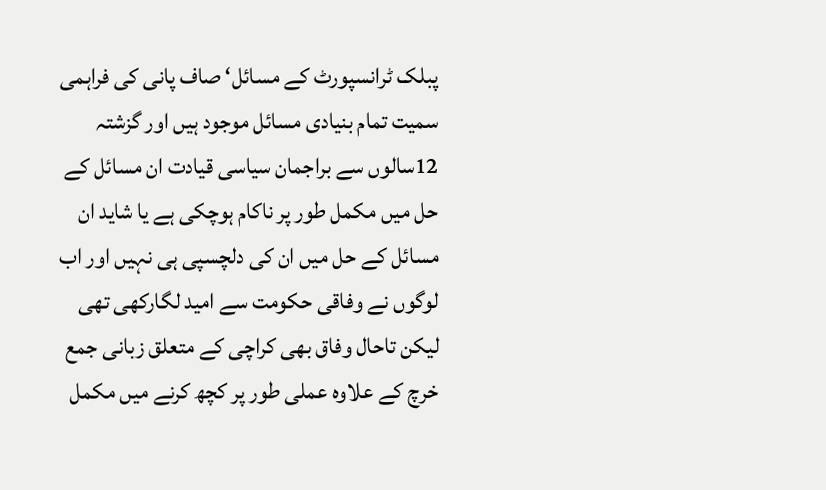پبلک ٹرانسپورٹ کے مسائل‘ صاف پانی کی فراہمی سمیت تمام بنیادی مسائل موجود ہیں اور گزشتہ 12سالوں سے براجمان سیاسی قیادت ان مسائل کے حل میں مکمل طور پر ناکام ہوچکی ہے یا شاید ان مسائل کے حل میں ان کی دلچسپی ہی نہیں اور اب لوگوں نے وفاقی حکومت سے امید لگارکھی تھی لیکن تاحال وفاق بھی کراچی کے متعلق زبانی جمع خرچ کے علاوہ عملی طور پر کچھ کرنے میں مکمل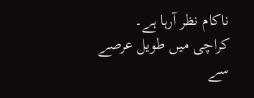ناکام نظر آرہا ہے۔
کراچی میں طویل عرصے سے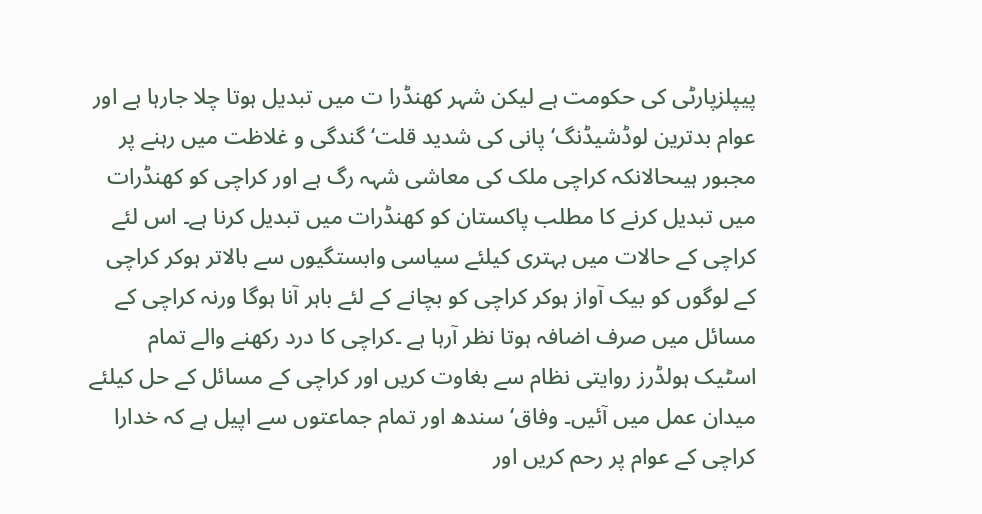پیپلزپارٹی کی حکومت ہے لیکن شہر کھنڈرا ت میں تبدیل ہوتا چلا جارہا ہے اور عوام بدترین لوڈشیڈنگ‘ پانی کی شدید قلت‘ گندگی و غلاظت میں رہنے پر مجبور ہیںحالانکہ کراچی ملک کی معاشی شہہ رگ ہے اور کراچی کو کھنڈرات میں تبدیل کرنے کا مطلب پاکستان کو کھنڈرات میں تبدیل کرنا ہے۔ اس لئے کراچی کے حالات میں بہتری کیلئے سیاسی وابستگیوں سے بالاتر ہوکر کراچی کے لوگوں کو بیک آواز ہوکر کراچی کو بچانے کے لئے باہر آنا ہوگا ورنہ کراچی کے مسائل میں صرف اضافہ ہوتا نظر آرہا ہے ۔کراچی کا درد رکھنے والے تمام اسٹیک ہولڈرز روایتی نظام سے بغاوت کریں اور کراچی کے مسائل کے حل کیلئے میدان عمل میں آئیں۔ وفاق‘ سندھ اور تمام جماعتوں سے اپیل ہے کہ خدارا کراچی کے عوام پر رحم کریں اور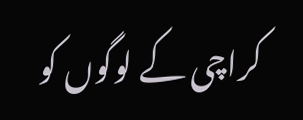کراچی کے لوگوں کو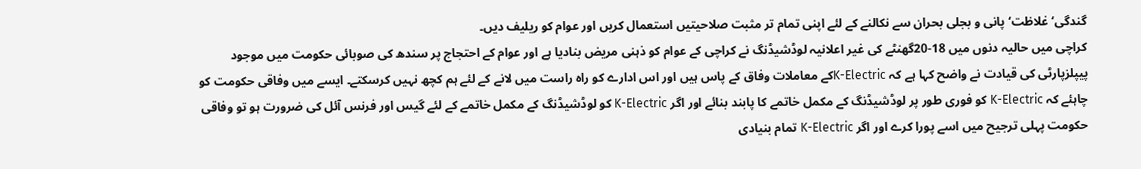گندگی‘ غلاظت‘ پانی و بجلی بحران سے نکالنے کے لئے اپنی تمام تر مثبت صلاحیتیں استعمال کریں اور عوام کو ریلیف دیں۔
کراچی میں حالیہ دنوں میں 18-20گھنٹے کی غیر اعلانیہ لوڈشیڈنگ نے کراچی کے عوام کو ذہنی مریض بنادیا ہے اور عوام کے احتجاج پر سندھ کی صوبائی حکومت میں موجود پیپلزپارٹی کی قیادت نے واضح کہا ہے کہ K-Electricکے معاملات وفاق کے پاس ہیں اور اس ادارے کو راہ راست میں لانے کے لئے ہم کچھ نہیں کرسکتے۔ ایسے میں وفاقی حکومت کو چاہئے کہ K-Electric کو فوری طور پر لوڈشیڈنگ کے مکمل خاتمے کا پابند بنائے اور اگر K-Electric کو لوڈشیڈنگ کے مکمل خاتمے کے لئے گیس اور فرنس آئل کی ضرورت ہو تو وفاقی حکومت پہلی ترجیح میں اسے پورا کرے اور اگر K-Electric تمام بنیادی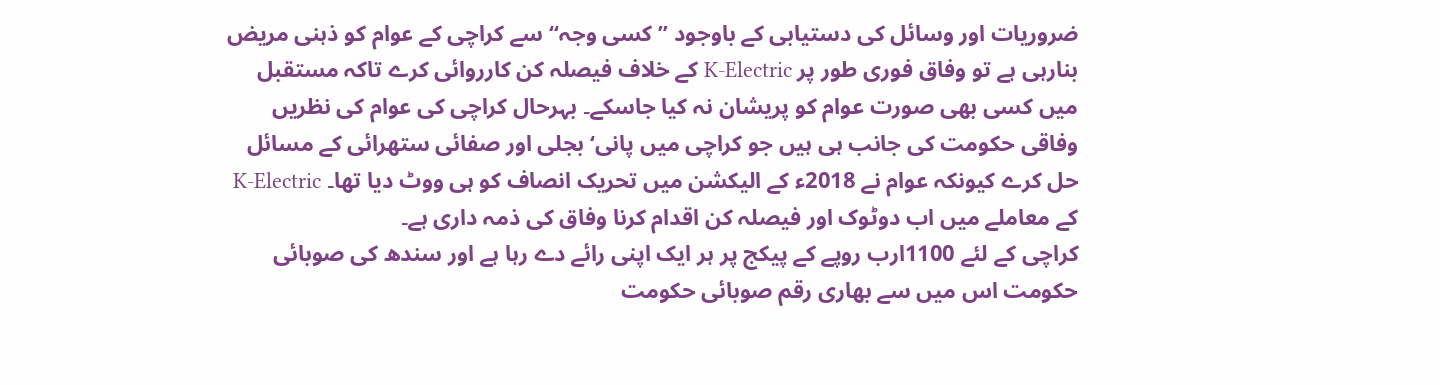ضروریات اور وسائل کی دستیابی کے باوجود ’’کسی وجہ‘‘ سے کراچی کے عوام کو ذہنی مریض بنارہی ہے تو وفاق فوری طور پر K-Electric کے خلاف فیصلہ کن کارروائی کرے تاکہ مستقبل میں کسی بھی صورت عوام کو پریشان نہ کیا جاسکے۔ بہرحال کراچی کی عوام کی نظریں وفاقی حکومت کی جانب ہی ہیں جو کراچی میں پانی‘ بجلی اور صفائی ستھرائی کے مسائل حل کرے کیونکہ عوام نے 2018ء کے الیکشن میں تحریک انصاف کو ہی ووٹ دیا تھا۔ K-Electric کے معاملے میں اب دوٹوک اور فیصلہ کن اقدام کرنا وفاق کی ذمہ داری ہے۔
کراچی کے لئے 1100ارب روپے کے پیکج پر ہر ایک اپنی رائے دے رہا ہے اور سندھ کی صوبائی حکومت اس میں سے بھاری رقم صوبائی حکومت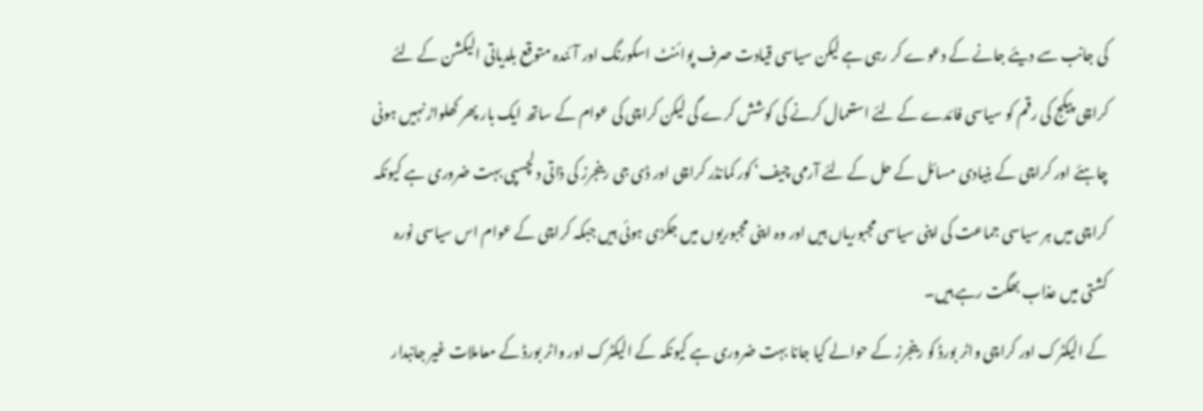کی جانب سے دیئے جانے کے دعوے کر رہی ہے لیکن سیاسی قیادت صرف پوائنٹ اسکورنگ اور آئندہ متوقع بلدیاتی الیکشن کے لئے کراچی پیکج کی رقم کو سیاسی فائدے کے لئے استعمال کرنے کی کوشش کرے گی لیکن کراچی کی عوام کے ساتھ ایک بار پھر کھلواڑ نہیں ہونی چاہئے اور کراچی کے بنیادی مسائل کے حل کے لئے آرمی چیف‘ کور کمانڈر کراچی اور ڈی جی رینجرز کی ذاتی دلچسپی بہت ضروری ہے کیونکہ کراچی میں ہر سیاسی جماعت کی اپنی سیاسی مجبوریاں ہیں اور وہ اپنی مجبوریوں میں جکڑی ہوئی ہیں جبکہ کراچی کے عوام اس سیاسی نورہ کشتی میں عذاب بھگت رہے ہیں۔
کے الیکٹرک اور کراچی واٹر بورڈ کو رینجرز کے حوالے کیا جانا بہت ضروری ہے کیونکہ کے الیکٹرک اور واٹر بورڈ کے معاملات غیر جانبدار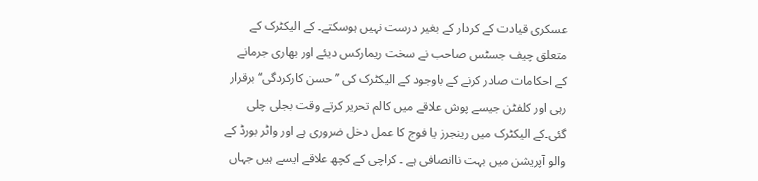عسکری قیادت کے کردار کے بغیر درست نہیں ہوسکتے۔ کے الیکٹرک کے متعلق چیف جسٹس صاحب نے سخت ریمارکس دیئے اور بھاری جرمانے کے احکامات صادر کرنے کے باوجود کے الیکٹرک کی ’’حسن کارکردگی‘‘ برقرار رہی اور کلفٹن جیسے پوش علاقے میں کالم تحریر کرتے وقت بجلی چلی گئی۔کے الیکٹرک میں رینجرز یا فوج کا عمل دخل ضروری ہے اور واٹر بورڈ کے والو آپریشن میں بہت ناانصافی ہے ۔ کراچی کے کچھ علاقے ایسے ہیں جہاں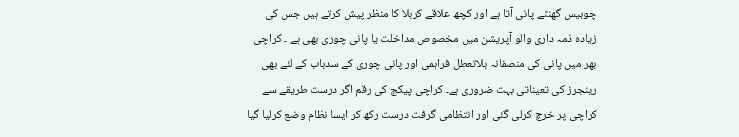چوبیس گھنٹے پانی آتا ہے اور کچھ علاقے کربلا کا منظر پیش کرتے ہیں جس کی زیادہ ذمہ داری والو آپریشن میں مخصوص مداخلت یا پانی چوری بھی ہے ۔ کراچی بھر میں پانی کی منصفانہ بلاتعطل فراہمی اور پانی چوری کے سدباب کے لئے بھی رینجرز کی تعیناتی بہت ضروری ہے۔ کراچی پیکج کی رقم اگر درست طریقے سے کراچی پر خرچ کرلی گئی اور انتظامی گرفت درست رکھ کر ایسا نظام وضع کرلیا گیا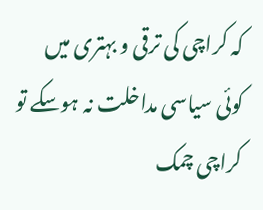کہ کراچی کی ترقی و بہتری میں کوئی سیاسی مداخلت نہ ہوسکے تو کراچی چمک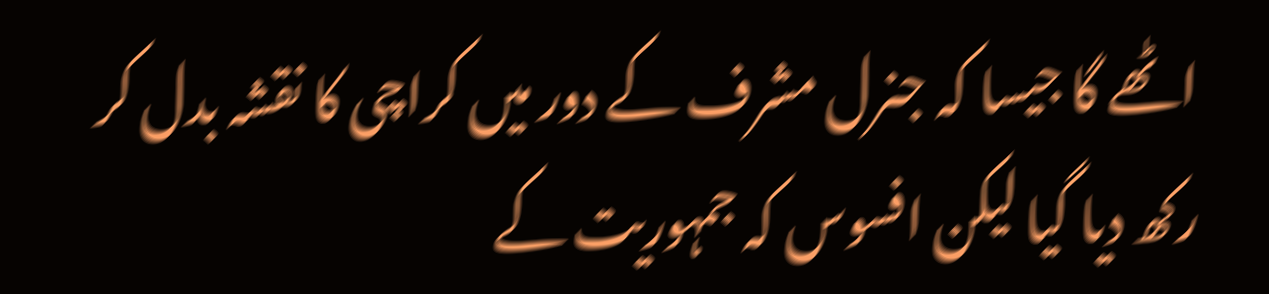اٹھے گا جیسا کہ جنرل مشرف کے دور میں کراچی کا نقشہ بدل کر رکھ دیا گیا لیکن افسوس کہ جمہوریت کے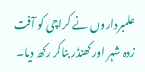علمبرداروں نے کراچی کو آفت زدہ شہر اور کھنڈر بناکر رکھ دیا۔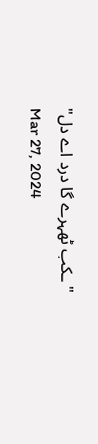"ـکب ٹھہرے گا درد اے دل"
Mar 27, 2024